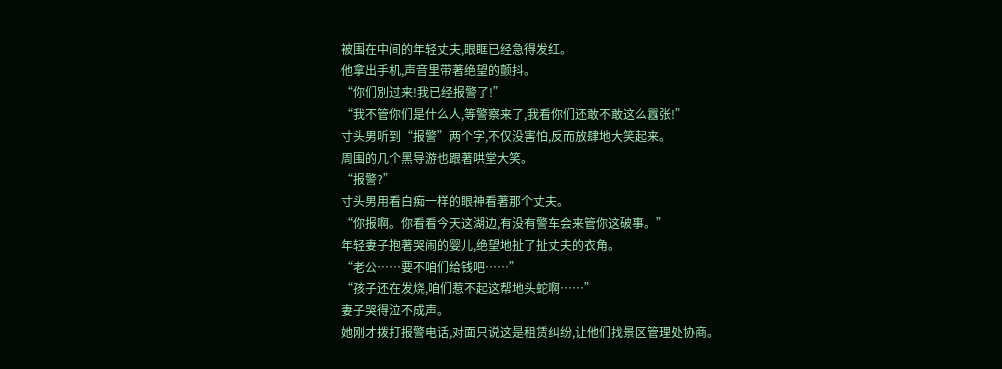被围在中间的年轻丈夫,眼眶已经急得发红。
他拿出手机,声音里带著绝望的颤抖。
“你们別过来!我已经报警了!”
“我不管你们是什么人,等警察来了,我看你们还敢不敢这么囂张!”
寸头男听到“报警”两个字,不仅没害怕,反而放肆地大笑起来。
周围的几个黑导游也跟著哄堂大笑。
“报警?”
寸头男用看白痴一样的眼神看著那个丈夫。
“你报啊。你看看今天这湖边,有没有警车会来管你这破事。”
年轻妻子抱著哭闹的婴儿,绝望地扯了扯丈夫的衣角。
“老公……要不咱们给钱吧……”
“孩子还在发烧,咱们惹不起这帮地头蛇啊……”
妻子哭得泣不成声。
她刚才拨打报警电话,对面只说这是租赁纠纷,让他们找景区管理处协商。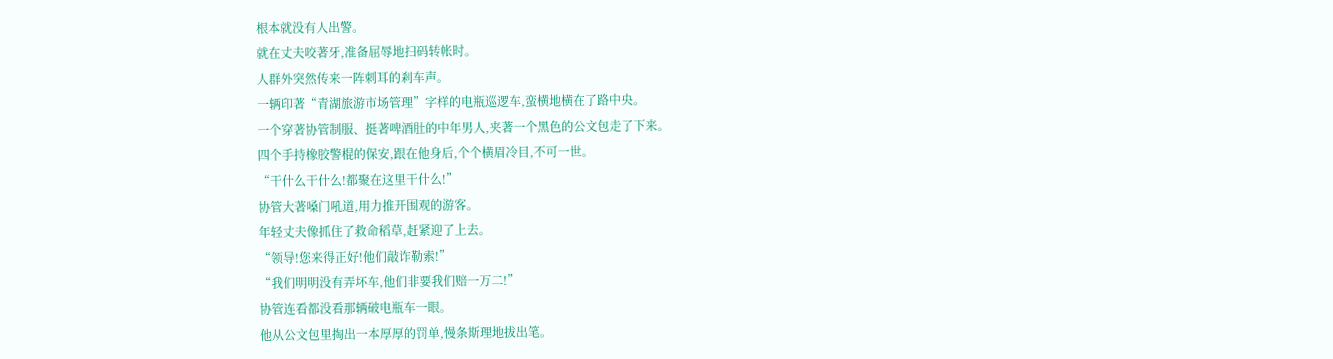根本就没有人出警。
就在丈夫咬著牙,准备屈辱地扫码转帐时。
人群外突然传来一阵刺耳的剎车声。
一辆印著“青湖旅游市场管理”字样的电瓶巡逻车,蛮横地横在了路中央。
一个穿著协管制服、挺著啤酒肚的中年男人,夹著一个黑色的公文包走了下来。
四个手持橡胶警棍的保安,跟在他身后,个个横眉冷目,不可一世。
“干什么干什么!都聚在这里干什么!”
协管大著嗓门吼道,用力推开围观的游客。
年轻丈夫像抓住了救命稻草,赶紧迎了上去。
“领导!您来得正好!他们敲诈勒索!”
“我们明明没有弄坏车,他们非要我们赔一万二!”
协管连看都没看那辆破电瓶车一眼。
他从公文包里掏出一本厚厚的罚单,慢条斯理地拔出笔。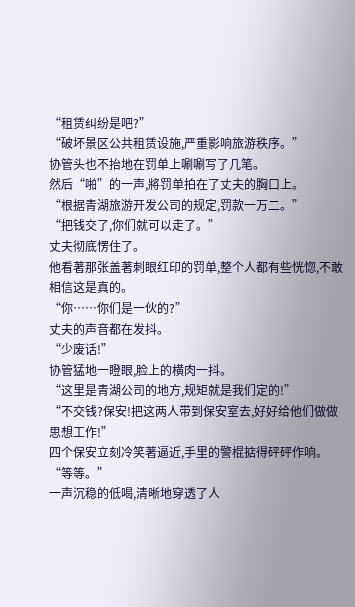“租赁纠纷是吧?”
“破坏景区公共租赁设施,严重影响旅游秩序。”
协管头也不抬地在罚单上唰唰写了几笔。
然后“啪”的一声,將罚单拍在了丈夫的胸口上。
“根据青湖旅游开发公司的规定,罚款一万二。”
“把钱交了,你们就可以走了。”
丈夫彻底愣住了。
他看著那张盖著刺眼红印的罚单,整个人都有些恍惚,不敢相信这是真的。
“你……你们是一伙的?”
丈夫的声音都在发抖。
“少废话!”
协管猛地一瞪眼,脸上的横肉一抖。
“这里是青湖公司的地方,规矩就是我们定的!”
“不交钱?保安!把这两人带到保安室去,好好给他们做做思想工作!”
四个保安立刻冷笑著逼近,手里的警棍掂得砰砰作响。
“等等。”
一声沉稳的低喝,清晰地穿透了人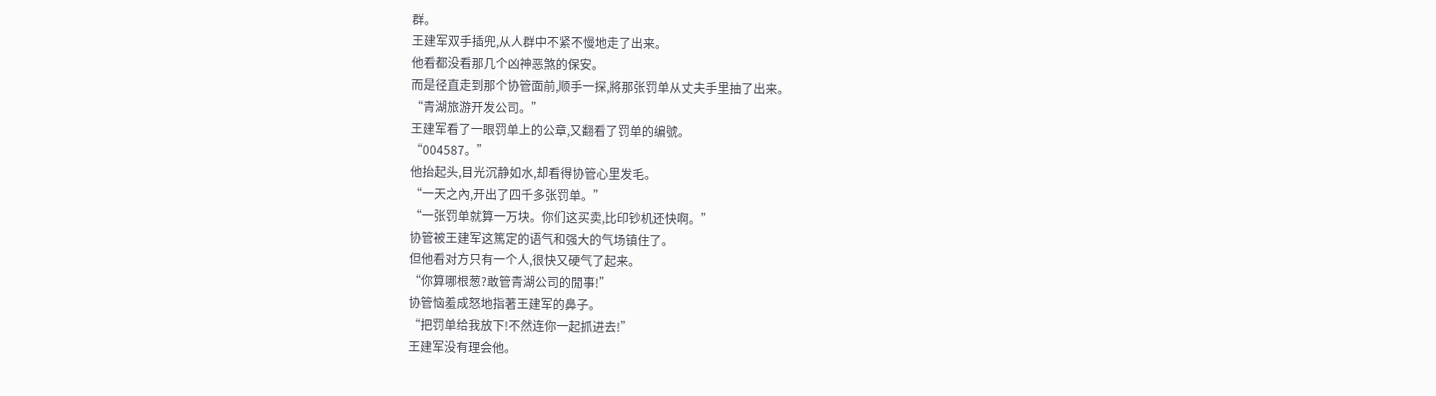群。
王建军双手插兜,从人群中不紧不慢地走了出来。
他看都没看那几个凶神恶煞的保安。
而是径直走到那个协管面前,顺手一探,將那张罚单从丈夫手里抽了出来。
“青湖旅游开发公司。”
王建军看了一眼罚单上的公章,又翻看了罚单的编號。
“004587。”
他抬起头,目光沉静如水,却看得协管心里发毛。
“一天之內,开出了四千多张罚单。”
“一张罚单就算一万块。你们这买卖,比印钞机还快啊。”
协管被王建军这篤定的语气和强大的气场镇住了。
但他看对方只有一个人,很快又硬气了起来。
“你算哪根葱?敢管青湖公司的閒事!”
协管恼羞成怒地指著王建军的鼻子。
“把罚单给我放下!不然连你一起抓进去!”
王建军没有理会他。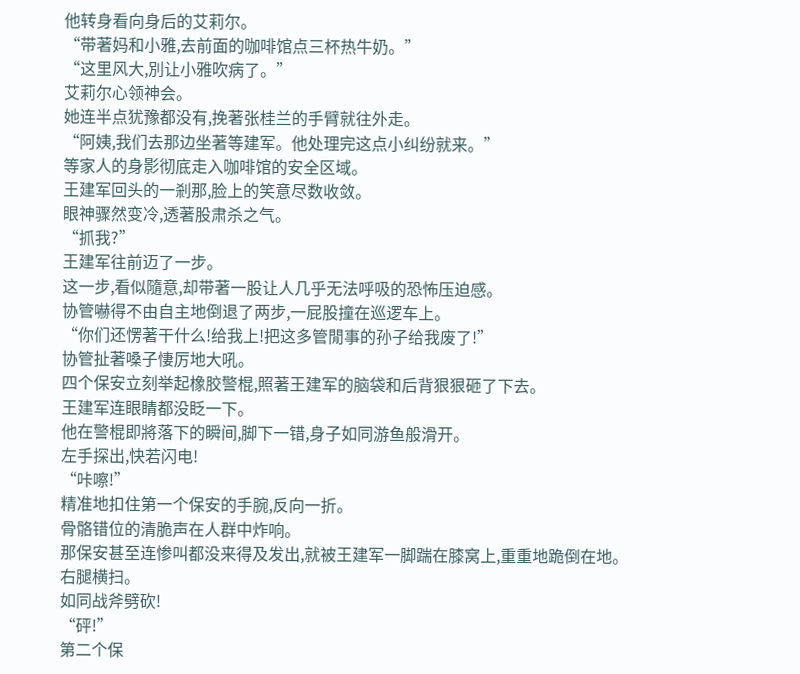他转身看向身后的艾莉尔。
“带著妈和小雅,去前面的咖啡馆点三杯热牛奶。”
“这里风大,別让小雅吹病了。”
艾莉尔心领神会。
她连半点犹豫都没有,挽著张桂兰的手臂就往外走。
“阿姨,我们去那边坐著等建军。他处理完这点小纠纷就来。”
等家人的身影彻底走入咖啡馆的安全区域。
王建军回头的一剎那,脸上的笑意尽数收敛。
眼神骤然变冷,透著股肃杀之气。
“抓我?”
王建军往前迈了一步。
这一步,看似隨意,却带著一股让人几乎无法呼吸的恐怖压迫感。
协管嚇得不由自主地倒退了两步,一屁股撞在巡逻车上。
“你们还愣著干什么!给我上!把这多管閒事的孙子给我废了!”
协管扯著嗓子悽厉地大吼。
四个保安立刻举起橡胶警棍,照著王建军的脑袋和后背狠狠砸了下去。
王建军连眼睛都没眨一下。
他在警棍即將落下的瞬间,脚下一错,身子如同游鱼般滑开。
左手探出,快若闪电!
“咔嚓!”
精准地扣住第一个保安的手腕,反向一折。
骨骼错位的清脆声在人群中炸响。
那保安甚至连惨叫都没来得及发出,就被王建军一脚踹在膝窝上,重重地跪倒在地。
右腿横扫。
如同战斧劈砍!
“砰!”
第二个保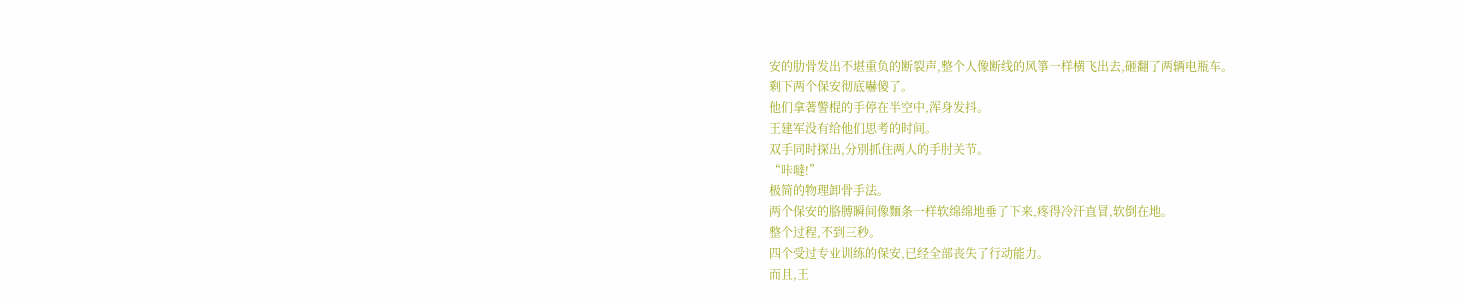安的肋骨发出不堪重负的断裂声,整个人像断线的风箏一样横飞出去,砸翻了两辆电瓶车。
剩下两个保安彻底嚇傻了。
他们拿著警棍的手停在半空中,浑身发抖。
王建军没有给他们思考的时间。
双手同时探出,分別抓住两人的手肘关节。
“咔噠!”
极简的物理卸骨手法。
两个保安的胳膊瞬间像麵条一样软绵绵地垂了下来,疼得冷汗直冒,软倒在地。
整个过程,不到三秒。
四个受过专业训练的保安,已经全部丧失了行动能力。
而且,王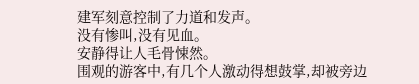建军刻意控制了力道和发声。
没有惨叫,没有见血。
安静得让人毛骨悚然。
围观的游客中,有几个人激动得想鼓掌,却被旁边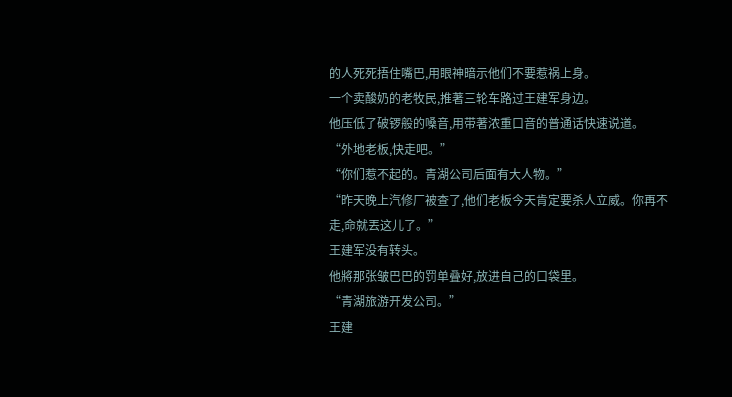的人死死捂住嘴巴,用眼神暗示他们不要惹祸上身。
一个卖酸奶的老牧民,推著三轮车路过王建军身边。
他压低了破锣般的嗓音,用带著浓重口音的普通话快速说道。
“外地老板,快走吧。”
“你们惹不起的。青湖公司后面有大人物。”
“昨天晚上汽修厂被查了,他们老板今天肯定要杀人立威。你再不走,命就丟这儿了。”
王建军没有转头。
他將那张皱巴巴的罚单叠好,放进自己的口袋里。
“青湖旅游开发公司。”
王建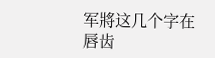军將这几个字在唇齿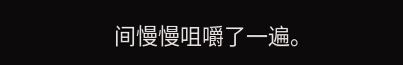间慢慢咀嚼了一遍。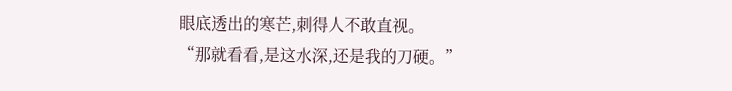眼底透出的寒芒,刺得人不敢直视。
“那就看看,是这水深,还是我的刀硬。”